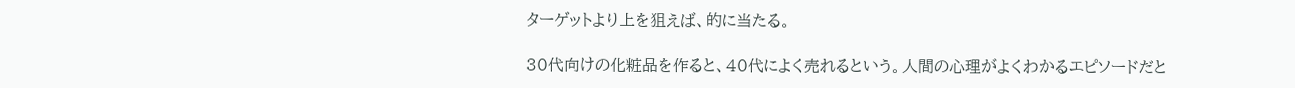ターゲットより上を狙えば、的に当たる。

30代向けの化粧品を作ると、40代によく売れるという。人間の心理がよくわかるエピソードだと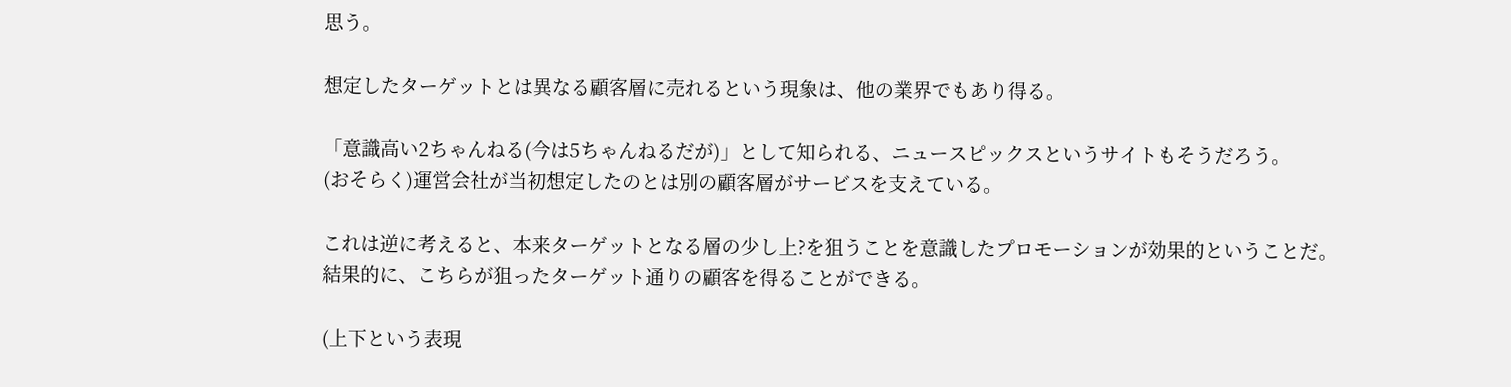思う。

想定したターゲットとは異なる顧客層に売れるという現象は、他の業界でもあり得る。

「意識高い2ちゃんねる(今は5ちゃんねるだが)」として知られる、ニュースピックスというサイトもそうだろう。
(おそらく)運営会社が当初想定したのとは別の顧客層がサービスを支えている。

これは逆に考えると、本来ターゲットとなる層の少し上?を狙うことを意識したプロモーションが効果的ということだ。
結果的に、こちらが狙ったターゲット通りの顧客を得ることができる。

(上下という表現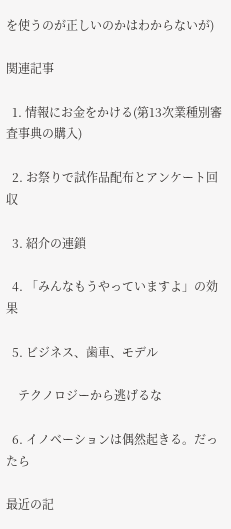を使うのが正しいのかはわからないが)

関連記事

  1. 情報にお金をかける(第13次業種別審査事典の購入)

  2. お祭りで試作品配布とアンケート回収

  3. 紹介の連鎖

  4. 「みんなもうやっていますよ」の効果

  5. ビジネス、歯車、モデル

    テクノロジーから逃げるな

  6. イノベーションは偶然起きる。だったら

最近の記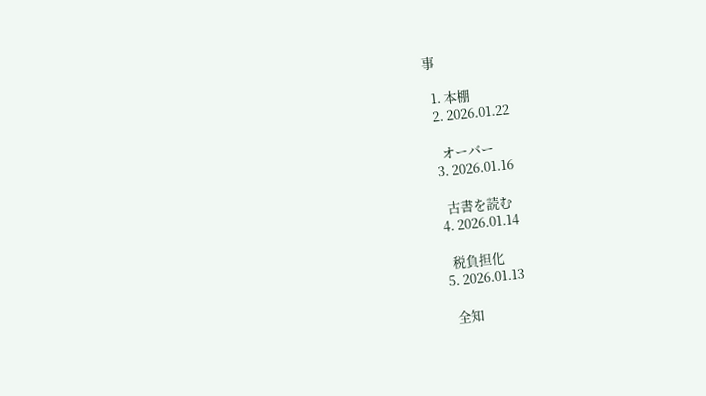事

  1. 本棚
  2. 2026.01.22

    オーバー
  3. 2026.01.16

    古書を読む
  4. 2026.01.14

    税負担化
  5. 2026.01.13

    全知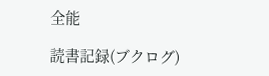全能

読書記録(ブクログ)